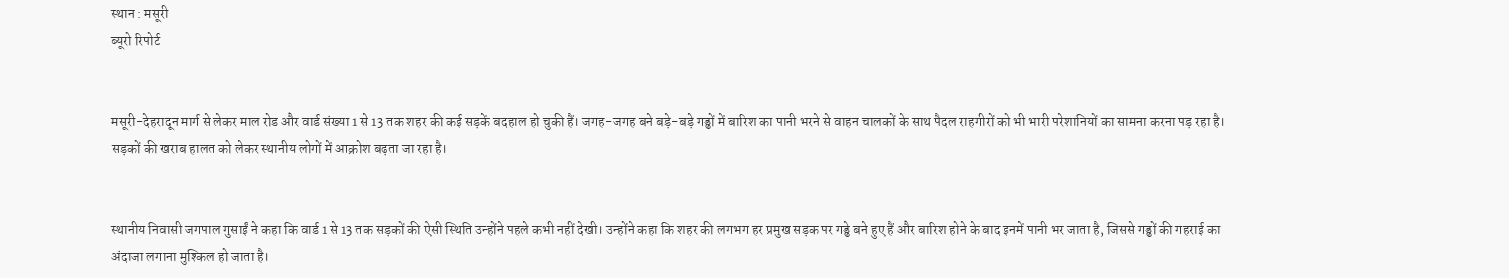स्थान : मसूरी
ब्यूरो रिपोर्ट


मसूरी-देहरादून मार्ग से लेकर माल रोड और वार्ड संख्या 1 से 13 तक शहर की कई सड़कें बदहाल हो चुकी हैं। जगह-जगह बने बड़े-बड़े गड्ढों में बारिश का पानी भरने से वाहन चालकों के साथ पैदल राहगीरों को भी भारी परेशानियों का सामना करना पड़ रहा है। सड़कों की खराब हालत को लेकर स्थानीय लोगों में आक्रोश बढ़ता जा रहा है।


स्थानीय निवासी जगपाल गुसाईं ने कहा कि वार्ड 1 से 13 तक सड़कों की ऐसी स्थिति उन्होंने पहले कभी नहीं देखी। उन्होंने कहा कि शहर की लगभग हर प्रमुख सड़क पर गड्ढे बने हुए हैं और बारिश होने के बाद इनमें पानी भर जाता है, जिससे गड्ढों की गहराई का अंदाजा लगाना मुश्किल हो जाता है।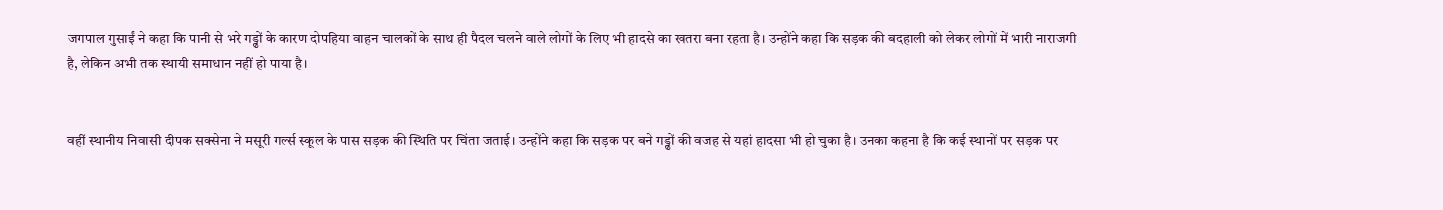जगपाल गुसाईं ने कहा कि पानी से भरे गड्ढों के कारण दोपहिया वाहन चालकों के साथ ही पैदल चलने वाले लोगों के लिए भी हादसे का खतरा बना रहता है। उन्होंने कहा कि सड़क की बदहाली को लेकर लोगों में भारी नाराजगी है, लेकिन अभी तक स्थायी समाधान नहीं हो पाया है।


वहीं स्थानीय निवासी दीपक सक्सेना ने मसूरी गर्ल्स स्कूल के पास सड़क की स्थिति पर चिंता जताई। उन्होंने कहा कि सड़क पर बने गड्ढों की वजह से यहां हादसा भी हो चुका है। उनका कहना है कि कई स्थानों पर सड़क पर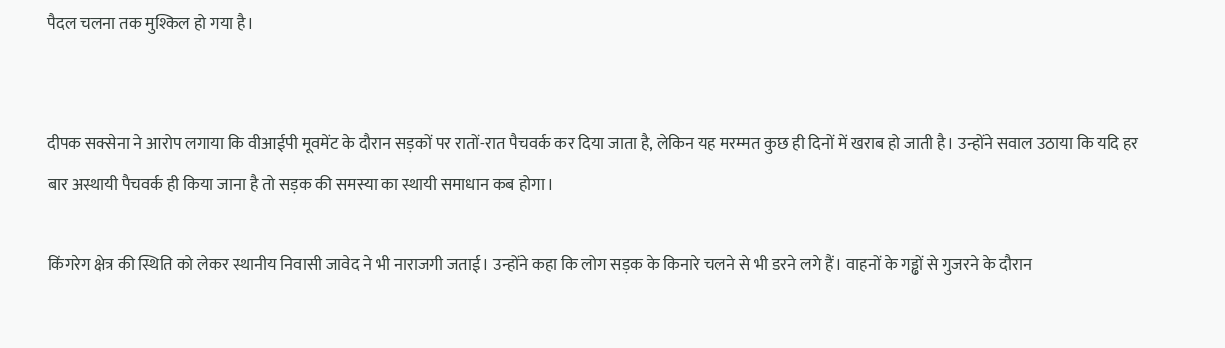पैदल चलना तक मुश्किल हो गया है।


दीपक सक्सेना ने आरोप लगाया कि वीआईपी मूवमेंट के दौरान सड़कों पर रातों-रात पैचवर्क कर दिया जाता है, लेकिन यह मरम्मत कुछ ही दिनों में खराब हो जाती है। उन्होंने सवाल उठाया कि यदि हर बार अस्थायी पैचवर्क ही किया जाना है तो सड़क की समस्या का स्थायी समाधान कब होगा।

किंगरेग क्षेत्र की स्थिति को लेकर स्थानीय निवासी जावेद ने भी नाराजगी जताई। उन्होंने कहा कि लोग सड़क के किनारे चलने से भी डरने लगे हैं। वाहनों के गड्ढों से गुजरने के दौरान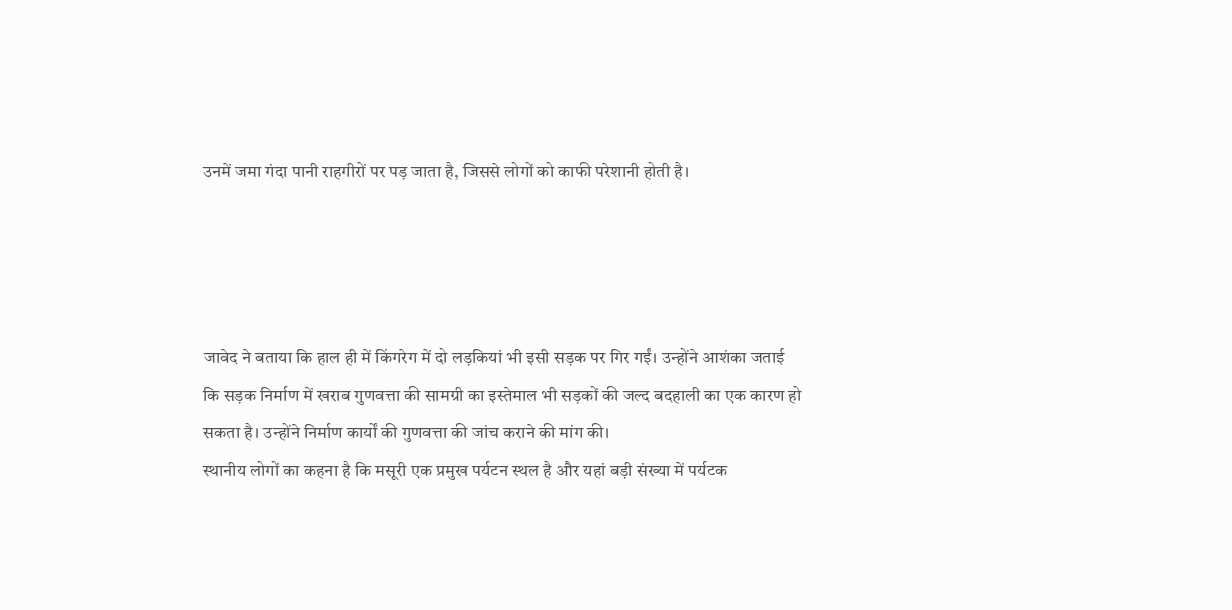उनमें जमा गंदा पानी राहगीरों पर पड़ जाता है, जिससे लोगों को काफी परेशानी होती है।




जावेद ने बताया कि हाल ही में किंगरेग में दो लड़कियां भी इसी सड़क पर गिर गईं। उन्होंने आशंका जताई कि सड़क निर्माण में खराब गुणवत्ता की सामग्री का इस्तेमाल भी सड़कों की जल्द बदहाली का एक कारण हो सकता है। उन्होंने निर्माण कार्यों की गुणवत्ता की जांच कराने की मांग की।
स्थानीय लोगों का कहना है कि मसूरी एक प्रमुख पर्यटन स्थल है और यहां बड़ी संख्या में पर्यटक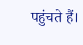पहुंचते हैं।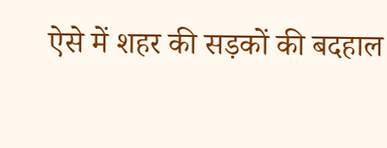ऐसे में शहर की सड़कों की बदहाल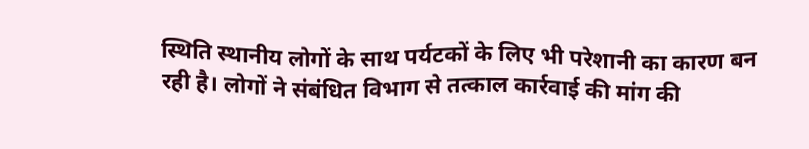स्थिति स्थानीय लोगों के साथ पर्यटकों के लिए भी परेशानी का कारण बन रही है। लोगों ने संबंधित विभाग से तत्काल कार्रवाई की मांग की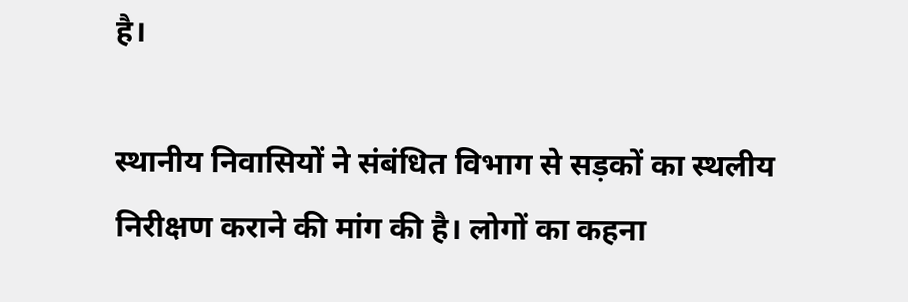है।

स्थानीय निवासियों ने संबंधित विभाग से सड़कों का स्थलीय निरीक्षण कराने की मांग की है। लोगों का कहना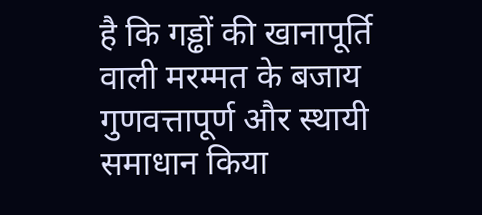है कि गड्ढों की खानापूर्ति वाली मरम्मत के बजाय गुणवत्तापूर्ण और स्थायी समाधान किया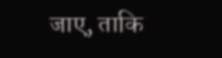जाए, ताकि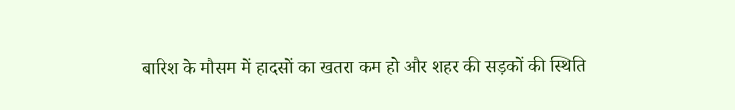बारिश के मौसम में हादसों का खतरा कम हो और शहर की सड़कों की स्थिति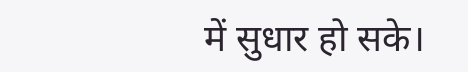में सुधार हो सके।